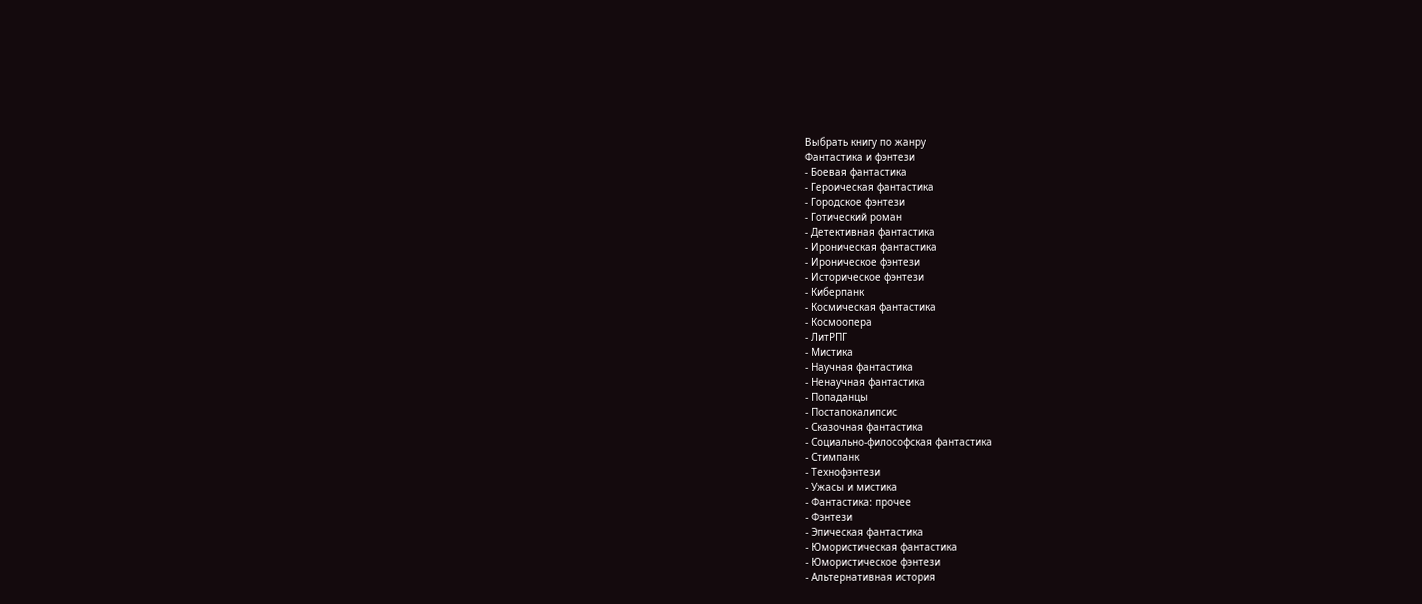Выбрать книгу по жанру
Фантастика и фэнтези
- Боевая фантастика
- Героическая фантастика
- Городское фэнтези
- Готический роман
- Детективная фантастика
- Ироническая фантастика
- Ироническое фэнтези
- Историческое фэнтези
- Киберпанк
- Космическая фантастика
- Космоопера
- ЛитРПГ
- Мистика
- Научная фантастика
- Ненаучная фантастика
- Попаданцы
- Постапокалипсис
- Сказочная фантастика
- Социально-философская фантастика
- Стимпанк
- Технофэнтези
- Ужасы и мистика
- Фантастика: прочее
- Фэнтези
- Эпическая фантастика
- Юмористическая фантастика
- Юмористическое фэнтези
- Альтернативная история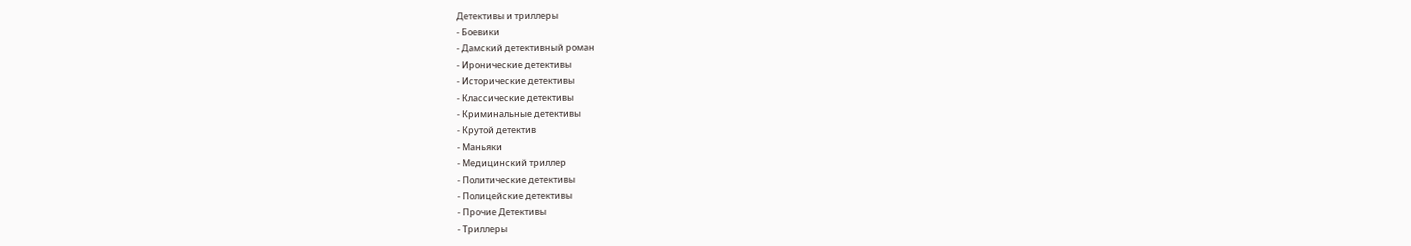Детективы и триллеры
- Боевики
- Дамский детективный роман
- Иронические детективы
- Исторические детективы
- Классические детективы
- Криминальные детективы
- Крутой детектив
- Маньяки
- Медицинский триллер
- Политические детективы
- Полицейские детективы
- Прочие Детективы
- Триллеры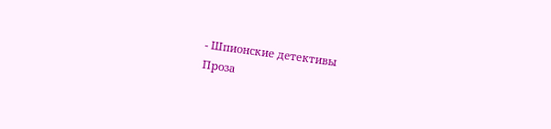- Шпионские детективы
Проза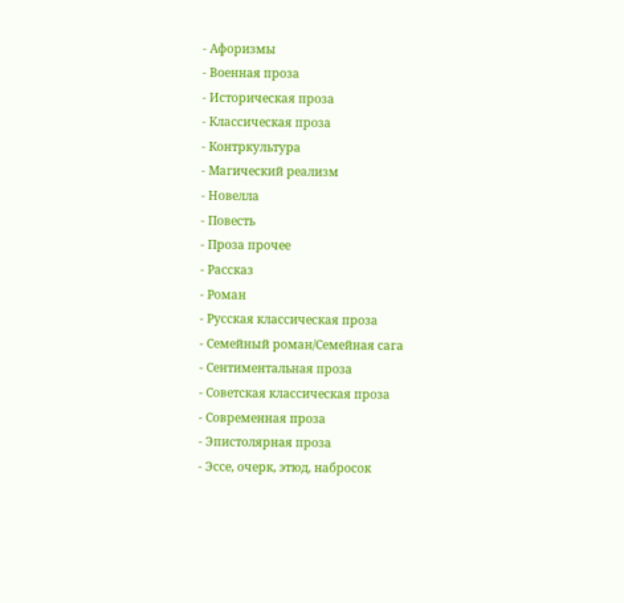- Афоризмы
- Военная проза
- Историческая проза
- Классическая проза
- Контркультура
- Магический реализм
- Новелла
- Повесть
- Проза прочее
- Рассказ
- Роман
- Русская классическая проза
- Семейный роман/Семейная сага
- Сентиментальная проза
- Советская классическая проза
- Современная проза
- Эпистолярная проза
- Эссе, очерк, этюд, набросок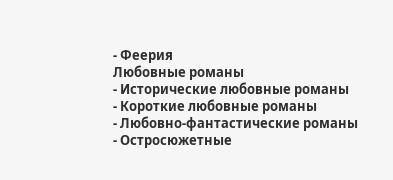- Феерия
Любовные романы
- Исторические любовные романы
- Короткие любовные романы
- Любовно-фантастические романы
- Остросюжетные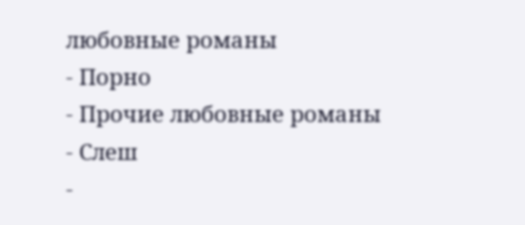любовные романы
- Порно
- Прочие любовные романы
- Слеш
-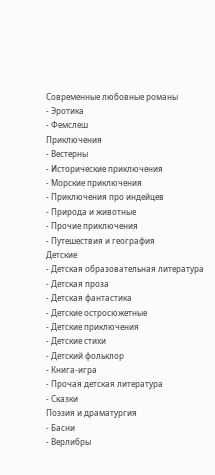Современные любовные романы
- Эротика
- Фемслеш
Приключения
- Вестерны
- Исторические приключения
- Морские приключения
- Приключения про индейцев
- Природа и животные
- Прочие приключения
- Путешествия и география
Детские
- Детская образовательная литература
- Детская проза
- Детская фантастика
- Детские остросюжетные
- Детские приключения
- Детские стихи
- Детский фольклор
- Книга-игра
- Прочая детская литература
- Сказки
Поэзия и драматургия
- Басни
- Верлибры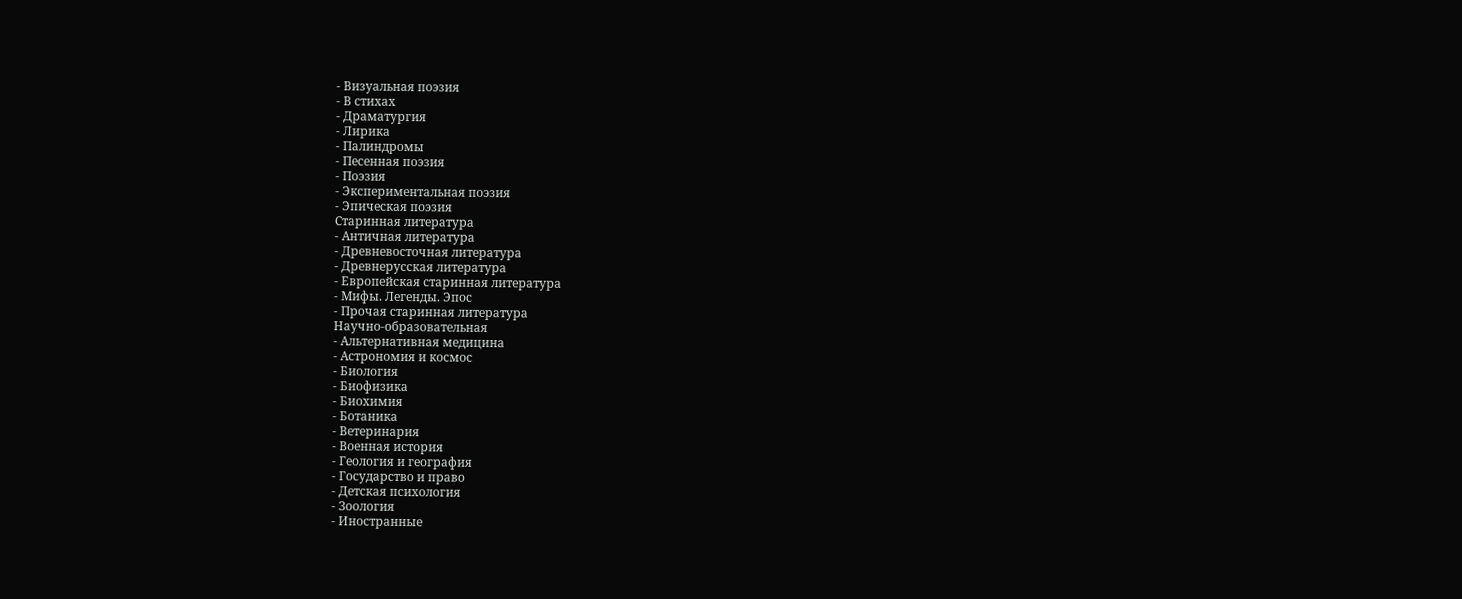- Визуальная поэзия
- В стихах
- Драматургия
- Лирика
- Палиндромы
- Песенная поэзия
- Поэзия
- Экспериментальная поэзия
- Эпическая поэзия
Старинная литература
- Античная литература
- Древневосточная литература
- Древнерусская литература
- Европейская старинная литература
- Мифы. Легенды. Эпос
- Прочая старинная литература
Научно-образовательная
- Альтернативная медицина
- Астрономия и космос
- Биология
- Биофизика
- Биохимия
- Ботаника
- Ветеринария
- Военная история
- Геология и география
- Государство и право
- Детская психология
- Зоология
- Иностранные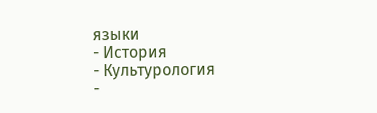языки
- История
- Культурология
-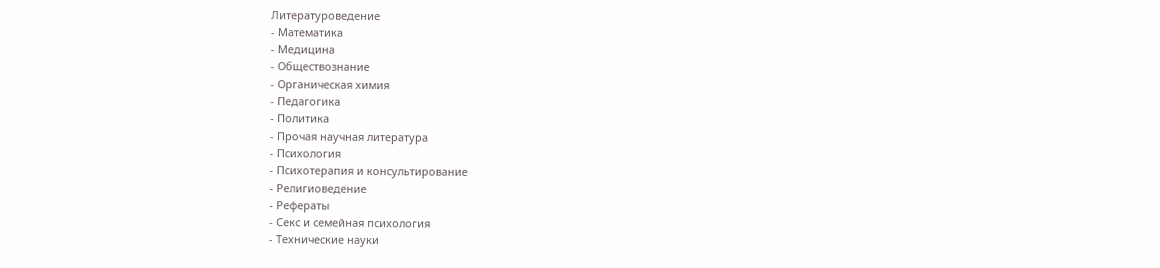Литературоведение
- Математика
- Медицина
- Обществознание
- Органическая химия
- Педагогика
- Политика
- Прочая научная литература
- Психология
- Психотерапия и консультирование
- Религиоведение
- Рефераты
- Секс и семейная психология
- Технические науки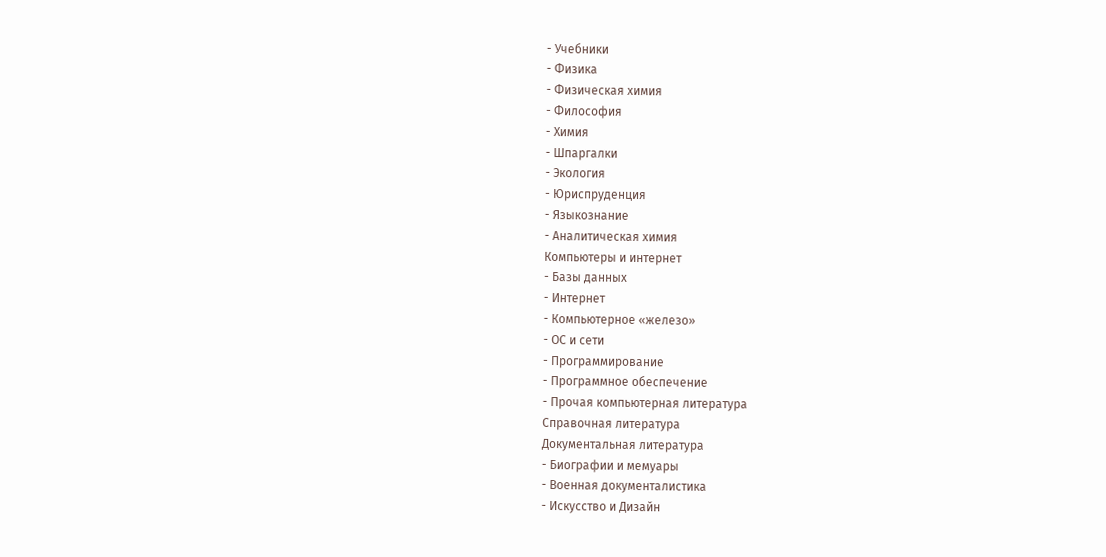- Учебники
- Физика
- Физическая химия
- Философия
- Химия
- Шпаргалки
- Экология
- Юриспруденция
- Языкознание
- Аналитическая химия
Компьютеры и интернет
- Базы данных
- Интернет
- Компьютерное «железо»
- ОС и сети
- Программирование
- Программное обеспечение
- Прочая компьютерная литература
Справочная литература
Документальная литература
- Биографии и мемуары
- Военная документалистика
- Искусство и Дизайн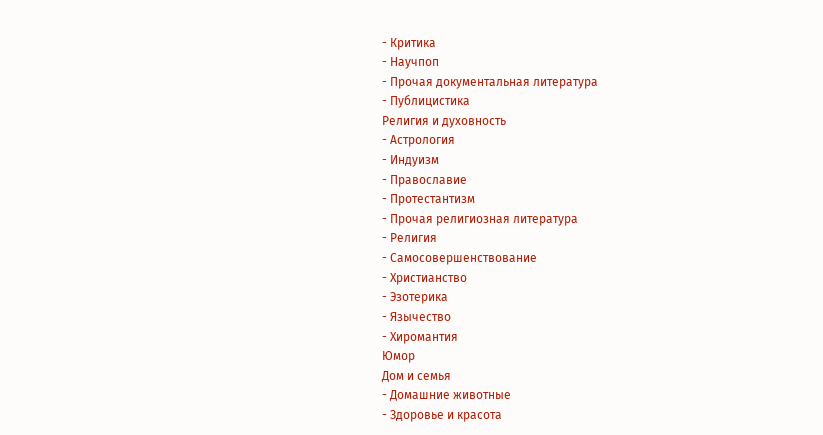- Критика
- Научпоп
- Прочая документальная литература
- Публицистика
Религия и духовность
- Астрология
- Индуизм
- Православие
- Протестантизм
- Прочая религиозная литература
- Религия
- Самосовершенствование
- Христианство
- Эзотерика
- Язычество
- Хиромантия
Юмор
Дом и семья
- Домашние животные
- Здоровье и красота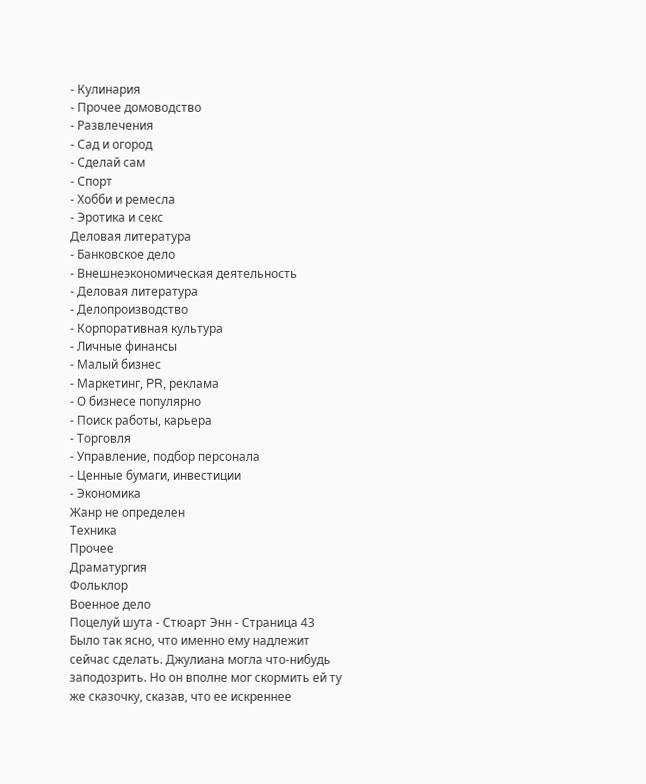- Кулинария
- Прочее домоводство
- Развлечения
- Сад и огород
- Сделай сам
- Спорт
- Хобби и ремесла
- Эротика и секс
Деловая литература
- Банковское дело
- Внешнеэкономическая деятельность
- Деловая литература
- Делопроизводство
- Корпоративная культура
- Личные финансы
- Малый бизнес
- Маркетинг, PR, реклама
- О бизнесе популярно
- Поиск работы, карьера
- Торговля
- Управление, подбор персонала
- Ценные бумаги, инвестиции
- Экономика
Жанр не определен
Техника
Прочее
Драматургия
Фольклор
Военное дело
Поцелуй шута - Стюарт Энн - Страница 43
Было так ясно, что именно ему надлежит сейчас сделать. Джулиана могла что-нибудь заподозрить. Но он вполне мог скормить ей ту же сказочку, сказав, что ее искреннее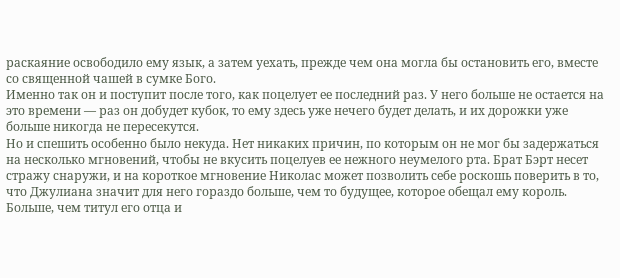раскаяние освободило ему язык, а затем уехать, прежде чем она могла бы остановить его, вместе со священной чашей в сумке Бого.
Именно так он и поступит после того, как поцелует ее последний раз. У него больше не остается на это времени — раз он добудет кубок, то ему здесь уже нечего будет делать, и их дорожки уже больше никогда не пересекутся.
Но и спешить особенно было некуда. Нет никаких причин, по которым он не мог бы задержаться на несколько мгновений, чтобы не вкусить поцелуев ее нежного неумелого рта. Брат Бэрт несет стражу снаружи, и на короткое мгновение Николас может позволить себе роскошь поверить в то, что Джулиана значит для него гораздо больше, чем то будущее, которое обещал ему король. Больше, чем титул его отца и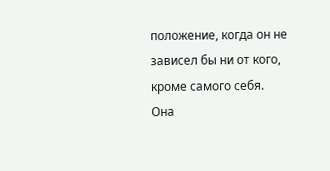положение, когда он не зависел бы ни от кого, кроме самого себя.
Она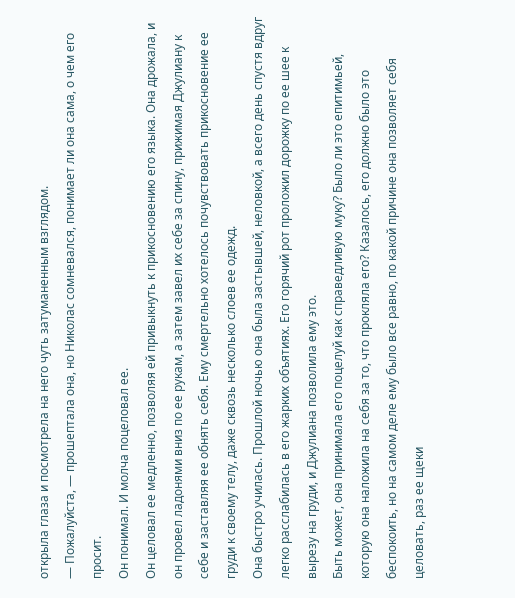открыла глаза и посмотрела на него чуть затуманенным взглядом.
— Пожалуйста, — прошептала она, но Николас сомневался, понимает ли она сама, о чем его просит.
Он понимал. И молча поцеловал ее.
Он целовал ее медленно, позволяя ей привыкнуть к прикосновению его языка. Она дрожала, и он провел ладонями вниз по ее рукам, а затем завел их себе за спину, прижимая Джулиану к себе и заставляя ее обнять себя. Ему смертельно хотелось почувствовать прикосновение ее груди к своему телу, даже сквозь несколько слоев ее одежд.
Она быстро училась. Прошлой ночью она была застывшей, неловкой, а всего день спустя вдруг легко расслабилась в его жарких объятиях. Его горячий рот проложил дорожку по ее шее к вырезу на груди, и Джулиана позволила ему это.
Быть может, она принимала его поцелуй как справедливую муку? Было ли это епитимьей, которую она наложила на себя за то, что прокляла его? Казалось, его должно было это беспокоить, но на самом деле ему было все равно, по какой причине она позволяет себя целовать, раз ее щеки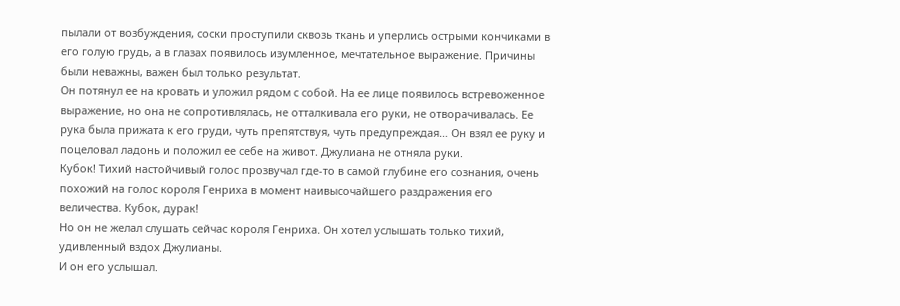пылали от возбуждения, соски проступили сквозь ткань и уперлись острыми кончиками в его голую грудь, а в глазах появилось изумленное, мечтательное выражение. Причины были неважны, важен был только результат.
Он потянул ее на кровать и уложил рядом с собой. На ее лице появилось встревоженное выражение, но она не сопротивлялась, не отталкивала его руки, не отворачивалась. Ее рука была прижата к его груди, чуть препятствуя, чуть предупреждая… Он взял ее руку и поцеловал ладонь и положил ее себе на живот. Джулиана не отняла руки.
Кубок! Тихий настойчивый голос прозвучал где-то в самой глубине его сознания, очень похожий на голос короля Генриха в момент наивысочайшего раздражения его величества. Кубок, дурак!
Но он не желал слушать сейчас короля Генриха. Он хотел услышать только тихий, удивленный вздох Джулианы.
И он его услышал.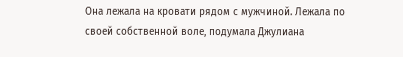Она лежала на кровати рядом с мужчиной. Лежала по своей собственной воле, подумала Джулиана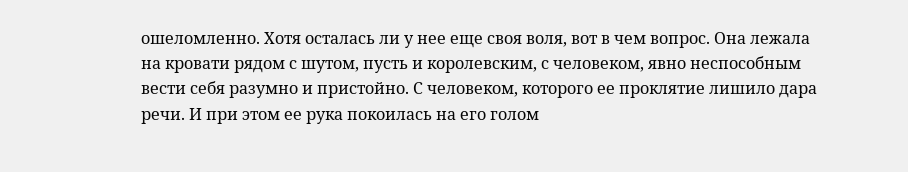ошеломленно. Хотя осталась ли у нее еще своя воля, вот в чем вопрос. Она лежала на кровати рядом с шутом, пусть и королевским, с человеком, явно неспособным вести себя разумно и пристойно. С человеком, которого ее проклятие лишило дара речи. И при этом ее рука покоилась на его голом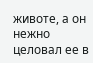животе, а он нежно целовал ее в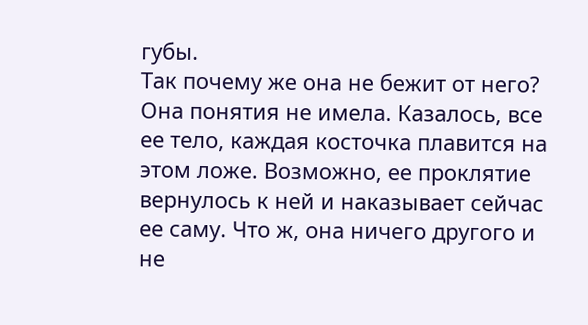губы.
Так почему же она не бежит от него?
Она понятия не имела. Казалось, все ее тело, каждая косточка плавится на этом ложе. Возможно, ее проклятие вернулось к ней и наказывает сейчас ее саму. Что ж, она ничего другого и не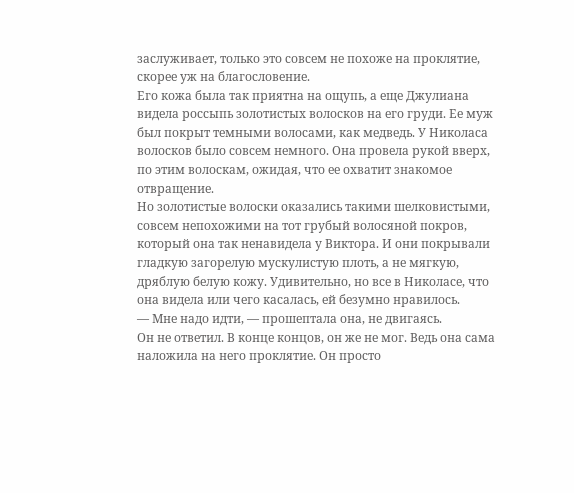заслуживает, только это совсем не похоже на проклятие, скорее уж на благословение.
Его кожа была так приятна на ощупь, а еще Джулиана видела россыпь золотистых волосков на его груди. Ее муж был покрыт темными волосами, как медведь. У Николаса волосков было совсем немного. Она провела рукой вверх, по этим волоскам, ожидая, что ее охватит знакомое отвращение.
Но золотистые волоски оказались такими шелковистыми, совсем непохожими на тот грубый волосяной покров, который она так ненавидела у Виктора. И они покрывали гладкую загорелую мускулистую плоть, а не мягкую, дряблую белую кожу. Удивительно, но все в Николасе, что она видела или чего касалась, ей безумно нравилось.
— Мне надо идти, — прошептала она, не двигаясь.
Он не ответил. В конце концов, он же не мог. Ведь она сама наложила на него проклятие. Он просто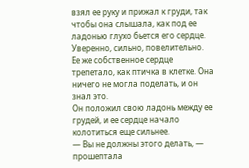взял ее руку и прижал к груди, так чтобы она слышала, как под ее ладонью глухо бьется его сердце. Уверенно, сильно, повелительно.
Ее же собственное сердце трепетало, как птичка в клетке. Она ничего не могла поделать, и он знал это.
Он положил свою ладонь между ее грудей, и ее сердце начало колотиться еще сильнее.
— Вы не должны этого делать, — прошептала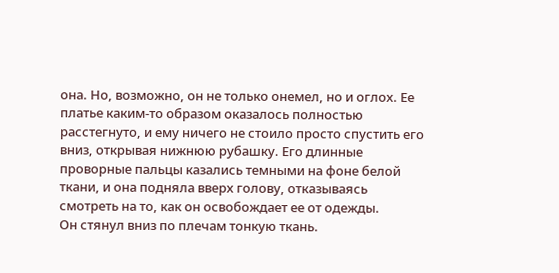она. Но, возможно, он не только онемел, но и оглох. Ее платье каким-то образом оказалось полностью расстегнуто, и ему ничего не стоило просто спустить его вниз, открывая нижнюю рубашку. Его длинные проворные пальцы казались темными на фоне белой ткани, и она подняла вверх голову, отказываясь смотреть на то, как он освобождает ее от одежды.
Он стянул вниз по плечам тонкую ткань.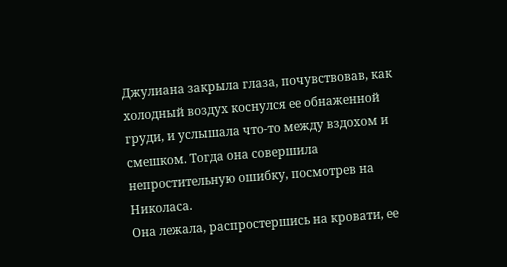Джулиана закрыла глаза, почувствовав, как холодный воздух коснулся ее обнаженной груди, и услышала что-то между вздохом и смешком. Тогда она совершила непростительную ошибку, посмотрев на Николаса.
Она лежала, распростершись на кровати, ее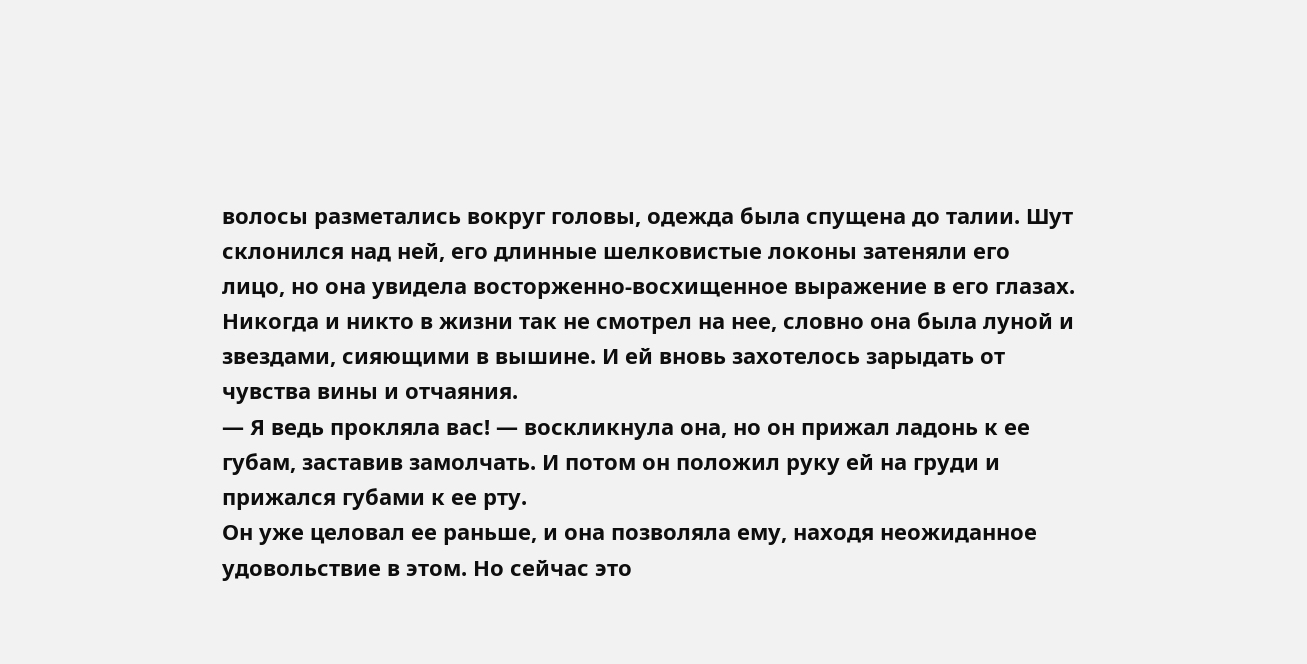волосы разметались вокруг головы, одежда была спущена до талии. Шут склонился над ней, его длинные шелковистые локоны затеняли его лицо, но она увидела восторженно-восхищенное выражение в его глазах.
Никогда и никто в жизни так не смотрел на нее, словно она была луной и звездами, сияющими в вышине. И ей вновь захотелось зарыдать от чувства вины и отчаяния.
— Я ведь прокляла вас! — воскликнула она, но он прижал ладонь к ее губам, заставив замолчать. И потом он положил руку ей на груди и прижался губами к ее рту.
Он уже целовал ее раньше, и она позволяла ему, находя неожиданное удовольствие в этом. Но сейчас это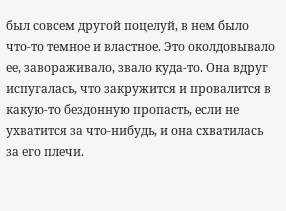был совсем другой поцелуй, в нем было что-то темное и властное. Это околдовывало ее, завораживало, звало куда-то. Она вдруг испугалась, что закружится и провалится в какую-то бездонную пропасть, если не ухватится за что-нибудь, и она схватилась за его плечи.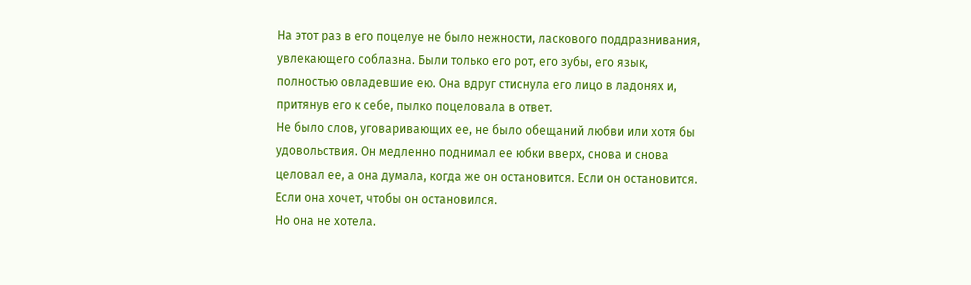На этот раз в его поцелуе не было нежности, ласкового поддразнивания, увлекающего соблазна. Были только его рот, его зубы, его язык, полностью овладевшие ею. Она вдруг стиснула его лицо в ладонях и, притянув его к себе, пылко поцеловала в ответ.
Не было слов, уговаривающих ее, не было обещаний любви или хотя бы удовольствия. Он медленно поднимал ее юбки вверх, снова и снова целовал ее, а она думала, когда же он остановится. Если он остановится. Если она хочет, чтобы он остановился.
Но она не хотела.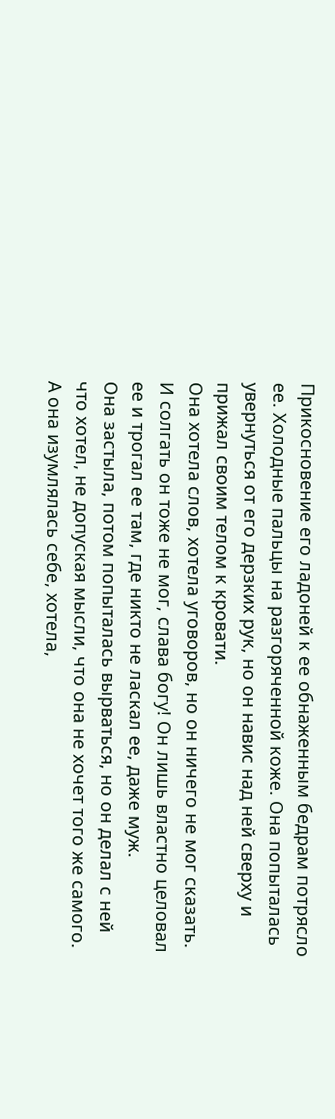Прикосновение его ладоней к ее обнаженным бедрам потрясло ее. Холодные пальцы на разгоряченной коже. Она попыталась увернуться от его дерзких рук, но он навис над ней сверху и прижал своим телом к кровати.
Она хотела слов, хотела уговоров, но он ничего не мог сказать. И солгать он тоже не мог, слава богу! Он лишь властно целовал ее и трогал ее там, где никто не ласкал ее, даже муж.
Она застыла, потом попыталась вырваться, но он делал с ней что хотел, не допуская мысли, что она не хочет того же самого. А она изумлялась себе, хотела,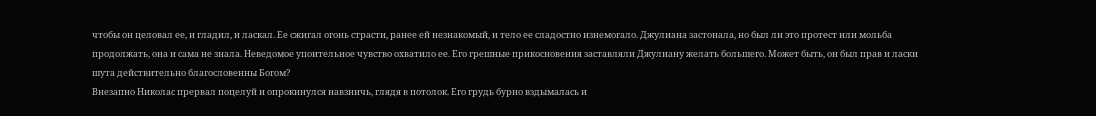чтобы он целовал ее, и гладил, и ласкал. Ее сжигал огонь страсти, ранее ей незнакомый, и тело ее сладостно изнемогало. Джулиана застонала, но был ли это протест или мольба продолжать, она и сама не знала. Неведомое упоительное чувство охватило ее. Его грешные прикосновения заставляли Джулиану желать большего. Может быть, он был прав и ласки шута действительно благословенны Богом?
Внезапно Николас прервал поцелуй и опрокинулся навзничь, глядя в потолок. Его грудь бурно вздымалась и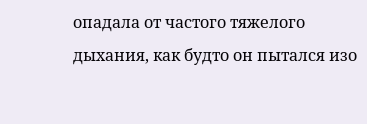опадала от частого тяжелого дыхания, как будто он пытался изо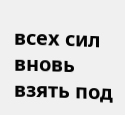всех сил вновь взять под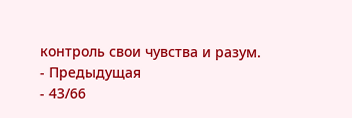контроль свои чувства и разум.
- Предыдущая
- 43/66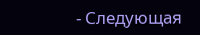- Следующая